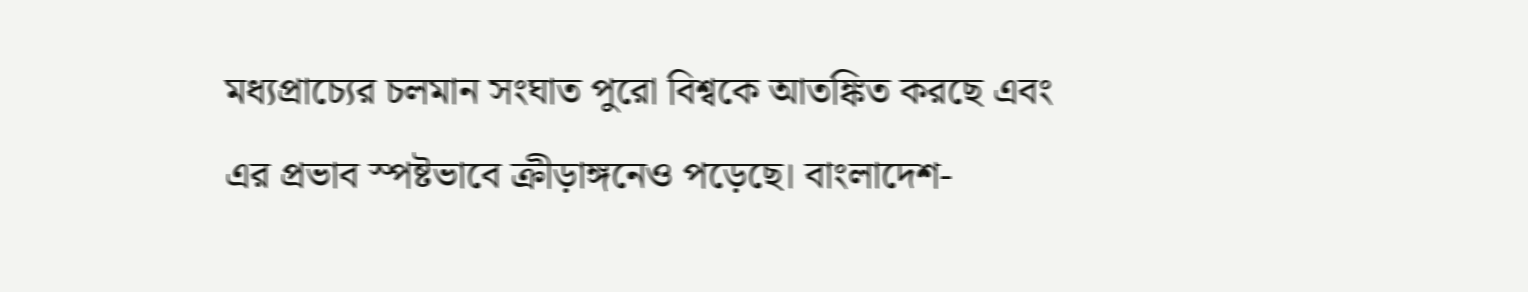মধ্যপ্রাচ্যের চলমান সংঘাত পুরো বিশ্বকে আতঙ্কিত করছে এবং এর প্রভাব স্পষ্টভাবে ক্রীড়াঙ্গনেও পড়েছে। বাংলাদেশ-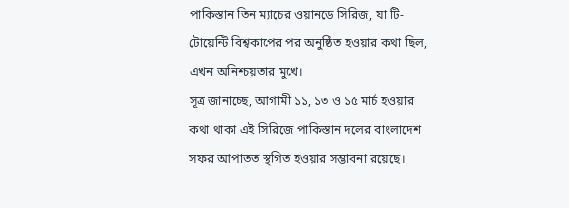পাকিস্তান তিন ম্যাচের ওয়ানডে সিরিজ, যা টি-টোয়েন্টি বিশ্বকাপের পর অনুষ্ঠিত হওয়ার কথা ছিল, এখন অনিশ্চয়তার মুখে।
সূত্র জানাচ্ছে, আগামী ১১, ১৩ ও ১৫ মার্চ হওয়ার কথা থাকা এই সিরিজে পাকিস্তান দলের বাংলাদেশ সফর আপাতত স্থগিত হওয়ার সম্ভাবনা রয়েছে।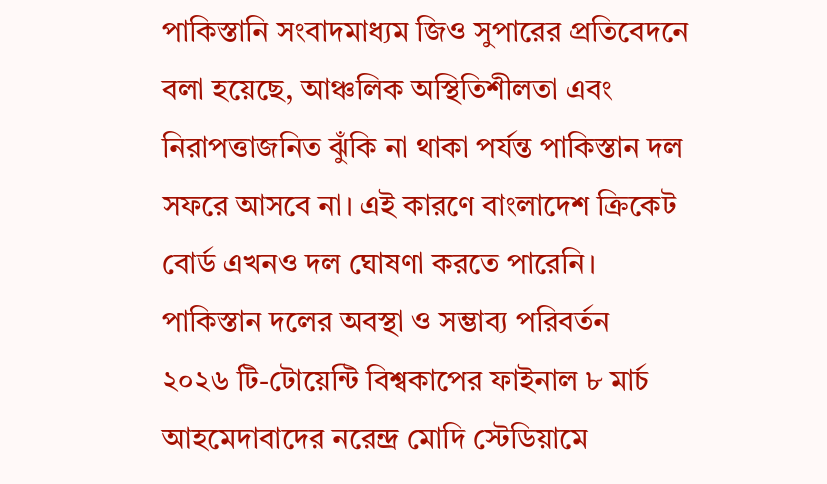পাকিস্তানি সংবাদমাধ্যম জিও সুপারের প্রতিবেদনে বলা হয়েছে, আঞ্চলিক অস্থিতিশীলতা এবং নিরাপত্তাজনিত ঝুঁকি না থাকা পর্যন্ত পাকিস্তান দল সফরে আসবে না। এই কারণে বাংলাদেশ ক্রিকেট বোর্ড এখনও দল ঘোষণা করতে পারেনি।
পাকিস্তান দলের অবস্থা ও সম্ভাব্য পরিবর্তন
২০২৬ টি-টোয়েন্টি বিশ্বকাপের ফাইনাল ৮ মার্চ আহমেদাবাদের নরেন্দ্র মোদি স্টেডিয়ামে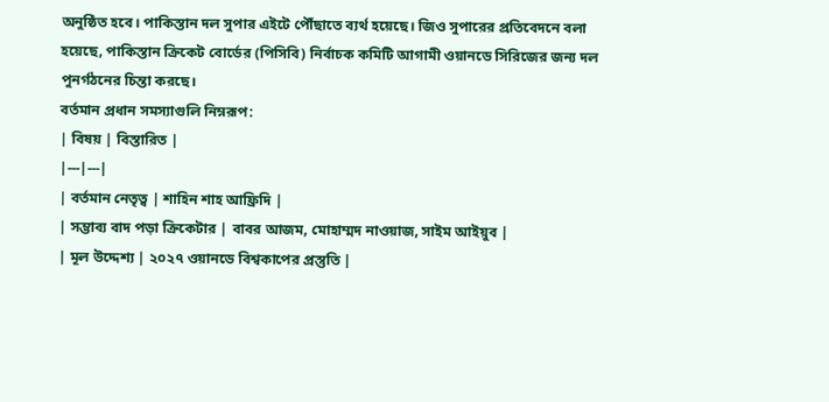অনুষ্ঠিত হবে। পাকিস্তান দল সুপার এইটে পৌঁছাতে ব্যর্থ হয়েছে। জিও সুপারের প্রতিবেদনে বলা হয়েছে, পাকিস্তান ক্রিকেট বোর্ডের (পিসিবি) নির্বাচক কমিটি আগামী ওয়ানডে সিরিজের জন্য দল পুনর্গঠনের চিন্তা করছে।
বর্তমান প্রধান সমস্যাগুলি নিম্নরূপ:
| বিষয় | বিস্তারিত |
|---|---|
| বর্তমান নেতৃত্ব | শাহিন শাহ আফ্রিদি |
| সম্ভাব্য বাদ পড়া ক্রিকেটার | বাবর আজম, মোহাম্মদ নাওয়াজ, সাইম আইয়ুব |
| মূল উদ্দেশ্য | ২০২৭ ওয়ানডে বিশ্বকাপের প্রস্তুতি |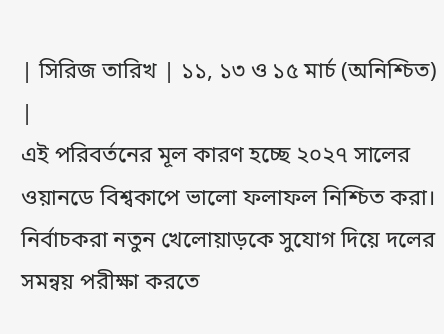| সিরিজ তারিখ | ১১, ১৩ ও ১৫ মার্চ (অনিশ্চিত) |
এই পরিবর্তনের মূল কারণ হচ্ছে ২০২৭ সালের ওয়ানডে বিশ্বকাপে ভালো ফলাফল নিশ্চিত করা। নির্বাচকরা নতুন খেলোয়াড়কে সুযোগ দিয়ে দলের সমন্বয় পরীক্ষা করতে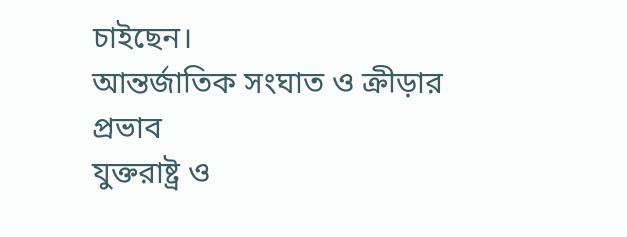চাইছেন।
আন্তর্জাতিক সংঘাত ও ক্রীড়ার প্রভাব
যুক্তরাষ্ট্র ও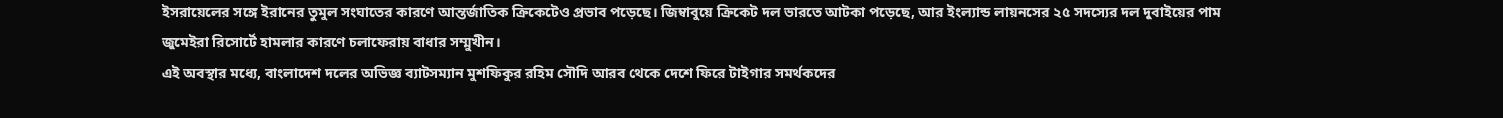ইসরায়েলের সঙ্গে ইরানের তুমুল সংঘাতের কারণে আন্তর্জাতিক ক্রিকেটেও প্রভাব পড়েছে। জিম্বাবুয়ে ক্রিকেট দল ভারতে আটকা পড়েছে, আর ইংল্যান্ড লায়নসের ২৫ সদস্যের দল দুবাইয়ের পাম জুমেইরা রিসোর্টে হামলার কারণে চলাফেরায় বাধার সম্মুখীন।
এই অবস্থার মধ্যে, বাংলাদেশ দলের অভিজ্ঞ ব্যাটসম্যান মুশফিকুর রহিম সৌদি আরব থেকে দেশে ফিরে টাইগার সমর্থকদের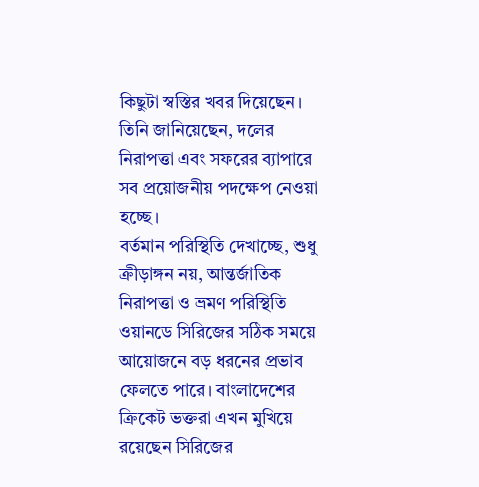কিছুটা স্বস্তির খবর দিয়েছেন। তিনি জানিয়েছেন, দলের নিরাপত্তা এবং সফরের ব্যাপারে সব প্রয়োজনীয় পদক্ষেপ নেওয়া হচ্ছে।
বর্তমান পরিস্থিতি দেখাচ্ছে, শুধু ক্রীড়াঙ্গন নয়, আন্তর্জাতিক নিরাপত্তা ও ভ্রমণ পরিস্থিতি ওয়ানডে সিরিজের সঠিক সময়ে আয়োজনে বড় ধরনের প্রভাব ফেলতে পারে। বাংলাদেশের ক্রিকেট ভক্তরা এখন মুখিয়ে রয়েছেন সিরিজের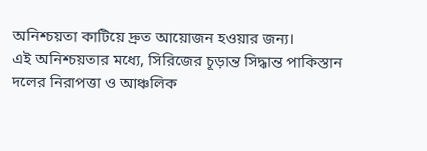অনিশ্চয়তা কাটিয়ে দ্রুত আয়োজন হওয়ার জন্য।
এই অনিশ্চয়তার মধ্যে, সিরিজের চূড়ান্ত সিদ্ধান্ত পাকিস্তান দলের নিরাপত্তা ও আঞ্চলিক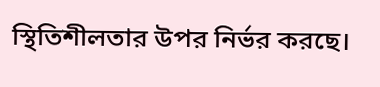স্থিতিশীলতার উপর নির্ভর করছে।